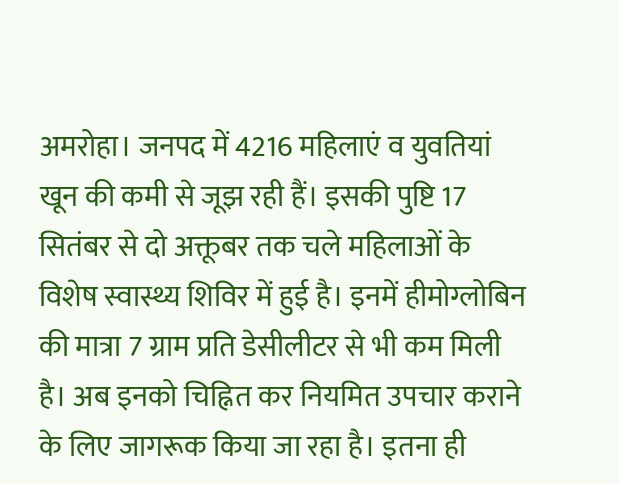अमरोहा। जनपद में 4216 महिलाएं व युवतियां खून की कमी से जूझ रही हैं। इसकी पुष्टि 17 सितंबर से दो अक्तूबर तक चले महिलाओं के विशेष स्वास्थ्य शिविर में हुई है। इनमें हीमोग्लोबिन की मात्रा 7 ग्राम प्रति डेसीलीटर से भी कम मिली है। अब इनको चिह्नित कर नियमित उपचार कराने के लिए जागरूक किया जा रहा है। इतना ही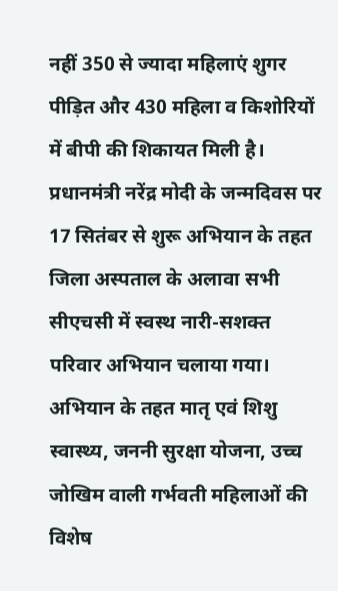नहीं 350 से ज्यादा महिलाएं शुगर पीड़ित और 430 महिला व किशोरियों में बीपी की शिकायत मिली है।
प्रधानमंत्री नरेंद्र मोदी के जन्मदिवस पर 17 सितंबर से शुरू अभियान के तहत जिला अस्पताल के अलावा सभी सीएचसी में स्वस्थ नारी-सशक्त परिवार अभियान चलाया गया। अभियान के तहत मातृ एवं शिशु स्वास्थ्य, जननी सुरक्षा योजना, उच्च जोखिम वाली गर्भवती महिलाओं की विशेष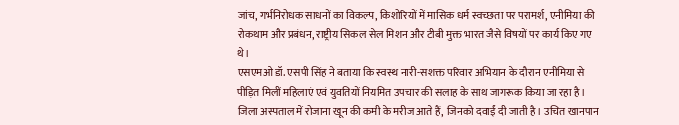जांच, गर्भनिरोधक साधनों का विकल्प, किशोरियों में मासिक धर्म स्वच्छता पर परामर्श, एनीमिया की रोकथाम और प्रबंधन, राष्ट्रीय सिकल सेल मिशन और टीबी मुक्त भारत जैसे विषयों पर कार्य किए गए थे।
एसएमओ डॉ. एसपी सिंह ने बताया कि स्वस्थ नारी-सशक्त परिवार अभियान के दौरान एनीमिया से पीड़ित मिलीं महिलाएं एवं युवतियों नियमित उपचार की सलाह के साथ जागरूक किया जा रहा है। जिला अस्पताल में रोजाना खून की कमी के मरीज आते हैं, जिनको दवाईं दी जाती है। उचित खानपान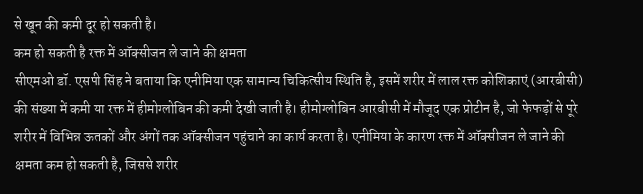से खून की कमी दूर हो सकती है।
कम हो सकती है रक्त में ऑक्सीजन ले जाने की क्षमता
सीएमओ डॉ. एसपी सिंह ने बताया कि एनीमिया एक सामान्य चिकित्सीय स्थिति है, इसमें शरीर में लाल रक्त कोशिकाएं (आरबीसी) की संख्या में कमी या रक्त में हीमोग्लोबिन की कमी देखी जाती है। हीमोग्लोबिन आरबीसी में मौजूद एक प्रोटीन है, जो फेफड़ों से पूरे शरीर में विभिन्न ऊतकों और अंगों तक ऑक्सीजन पहुंचाने का कार्य करता है। एनीमिया के कारण रक्त में ऑक्सीजन ले जाने की क्षमता कम हो सकती है, जिससे शरीर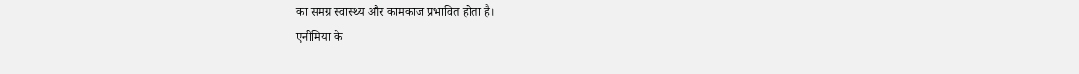का समग्र स्वास्थ्य और कामकाज प्रभावित होता है।
एनीमिया के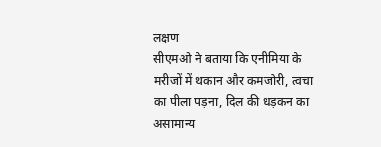लक्षण
सीएमओ ने बताया कि एनीमिया के मरीजों में थकान और कमजोरी, त्वचा का पीला पड़ना, दिल की धड़कन का असामान्य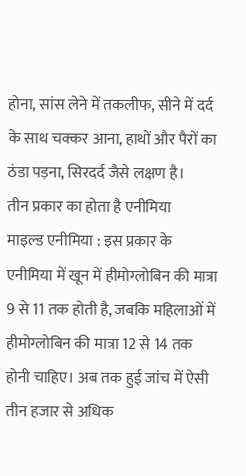होना, सांस लेने में तकलीफ, सीने में दर्द के साथ चक्कर आना, हाथों और पैरों का ठंडा पड़ना, सिरदर्द जैसे लक्षण है।
तीन प्रकार का होता है एनीमिया
माइल्ड एनीमिया : इस प्रकार के एनीमिया में खून में हीमोग्लोबिन की मात्रा 9 से 11 तक होती है, जबकि महिलाओं में हीमोग्लोबिन की मात्रा 12 से 14 तक होनी चाहिए। अब तक हुई जांच में ऐसी तीन हजार से अधिक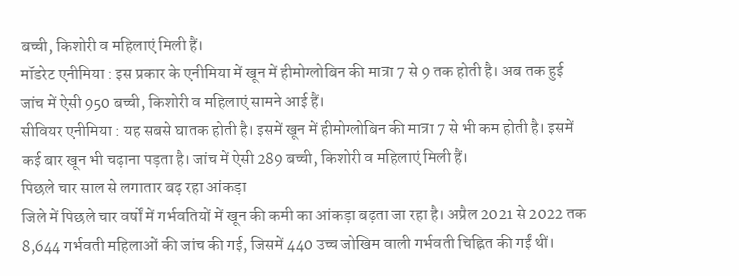बच्ची, किशोरी व महिलाएं मिली हैं।
मॉडरेट एनीमिया : इस प्रकार के एनीमिया में खून में हीमोग्लोबिन की मात्रा 7 से 9 तक होती है। अब तक हुई जांच में ऐसी 950 बच्ची, किशोरी व महिलाएं सामने आई हैं।
सीवियर एनीमिया : यह सबसे घातक होती है। इसमें खून में हीमोग्लोबिन की मात्रा 7 से भी कम होती है। इसमें कई बार खून भी चढ़ाना पड़ता है। जांच में ऐसी 289 बच्ची, किशोरी व महिलाएं मिली हैं।
पिछले चार साल से लगातार बढ़ रहा आंकड़ा
जिले में पिछले चार वर्षों में गर्भवतियों में खून की कमी का आंकड़ा बढ़ता जा रहा है। अप्रैल 2021 से 2022 तक 8,644 गर्भवती महिलाओं की जांच की गई, जिसमें 440 उच्च जोखिम वाली गर्भवती चिह्नित की गईं थीं।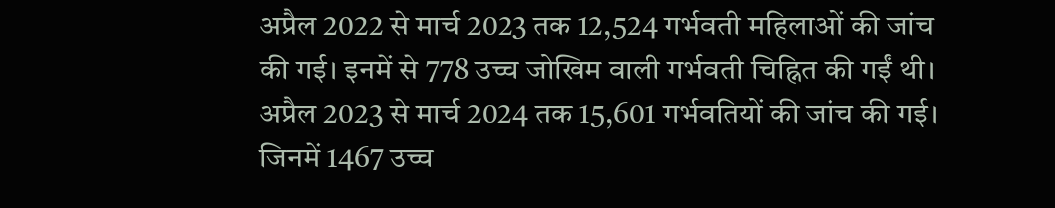अप्रैल 2022 से मार्च 2023 तक 12,524 गर्भवती महिलाओं की जांच की गई। इनमें से 778 उच्च जोखिम वाली गर्भवती चिह्नित की गईं थी। अप्रैल 2023 से मार्च 2024 तक 15,601 गर्भवतियों की जांच की गई। जिनमें 1467 उच्च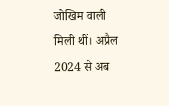जोखिम वाली मिली थीं। अप्रैल 2024 से अब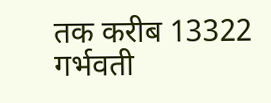तक करीब 13322 गर्भवती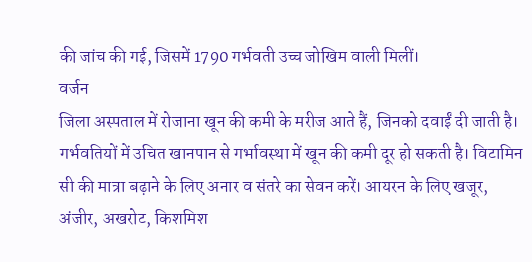की जांच की गई, जिसमें 1790 गर्भवती उच्च जोखिम वाली मिलीं।
वर्जन
जिला अस्पताल में रोजाना खून की कमी के मरीज आते हैं, जिनको दवाईं दी जाती है। गर्भवतियों में उचित खानपान से गर्भावस्था में खून की कमी दूर हो सकती है। विटामिन सी की मात्रा बढ़ाने के लिए अनार व संतरे का सेवन करें। आयरन के लिए खजूर, अंजीर, अखरोट, किशमिश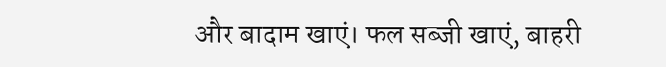और बादाम खाएं। फल सब्जी खाएं, बाहरी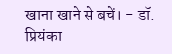खाना खाने से बचें। - डॉ. प्रियंका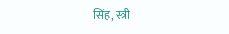सिंह, स्त्री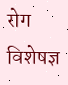रोग विशेषज्ञ